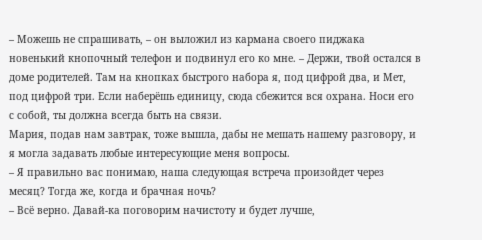– Можешь не спрашивать, – он выложил из кармана своего пиджака новенький кнопочный телефон и подвинул его ко мне. – Держи, твой остался в доме родителей. Там на кнопках быстрого набора я, под цифрой два, и Мет, под цифрой три. Если наберёшь единицу, сюда сбежится вся охрана. Носи его с собой, ты должна всегда быть на связи.
Мария, подав нам завтрак, тоже вышла, дабы не мешать нашему разговору, и я могла задавать любые интересующие меня вопросы.
– Я правильно вас понимаю, наша следующая встреча произойдет через месяц? Тогда же, когда и брачная ночь?
– Всё верно. Давай-ка поговорим начистоту и будет лучше,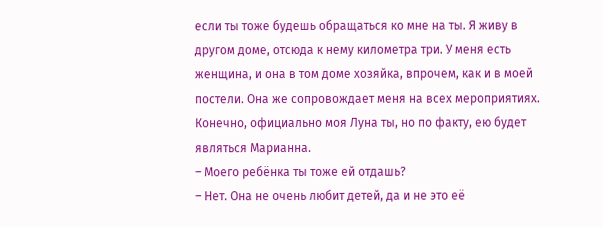если ты тоже будешь обращаться ко мне на ты. Я живу в другом доме, отсюда к нему километра три. У меня есть женщина, и она в том доме хозяйка, впрочем, как и в моей постели. Она же сопровождает меня на всех мероприятиях. Конечно, официально моя Луна ты, но по факту, ею будет являться Марианна.
– Моего ребёнка ты тоже ей отдашь?
– Нет. Она не очень любит детей, да и не это её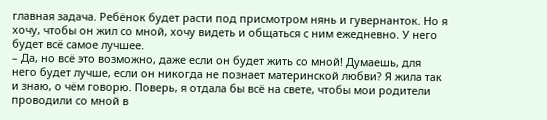главная задача. Ребёнок будет расти под присмотром нянь и гувернанток. Но я хочу, чтобы он жил со мной, хочу видеть и общаться с ним ежедневно. У него будет всё самое лучшее.
– Да, но всё это возможно, даже если он будет жить со мной! Думаешь, для него будет лучше, если он никогда не познает материнской любви? Я жила так и знаю, о чём говорю. Поверь, я отдала бы всё на свете, чтобы мои родители проводили со мной в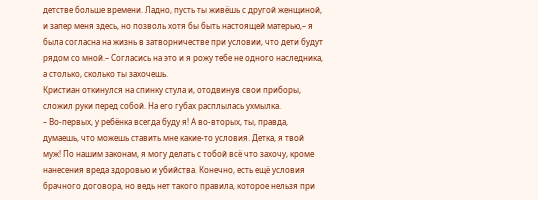детстве больше времени. Ладно, пусть ты живёшь с другой женщиной, и запер меня здесь, но позволь хотя бы быть настоящей матерью,– я была согласна на жизнь в затворничестве при условии, что дети будут рядом со мной.– Согласись на это и я рожу тебе не одного наследника, а столько, сколько ты захочешь.
Кристиан откинулся на спинку стула и, отодвинув свои приборы, сложил руки перед собой. На его губах расплылась ухмылка.
– Во-первых, у ребёнка всегда буду я! А во-вторых, ты, правда, думаешь, что можешь ставить мне какие-то условия. Детка, я твой муж! По нашим законам, я могу делать с тобой всё что захочу, кроме нанесения вреда здоровью и убийства. Конечно, есть ещё условия брачного договора, но ведь нет такого правила, которое нельзя при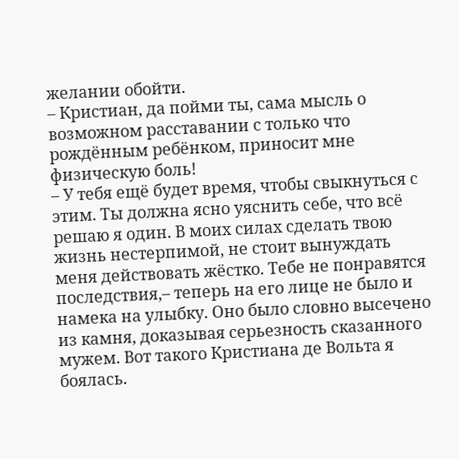желании обойти.
– Кристиан, да пойми ты, сама мысль о возможном расставании с только что рождённым ребёнком, приносит мне физическую боль!
– У тебя ещё будет время, чтобы свыкнуться с этим. Ты должна ясно уяснить себе, что всё решаю я один. В моих силах сделать твою жизнь нестерпимой, не стоит вынуждать меня действовать жёстко. Тебе не понравятся последствия,– теперь на его лице не было и намека на улыбку. Оно было словно высечено из камня, доказывая серьезность сказанного мужем. Вот такого Кристиана де Вольта я боялась.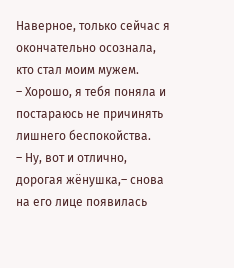Наверное, только сейчас я окончательно осознала, кто стал моим мужем.
– Хорошо, я тебя поняла и постараюсь не причинять лишнего беспокойства.
– Ну, вот и отлично, дорогая жёнушка,– снова на его лице появилась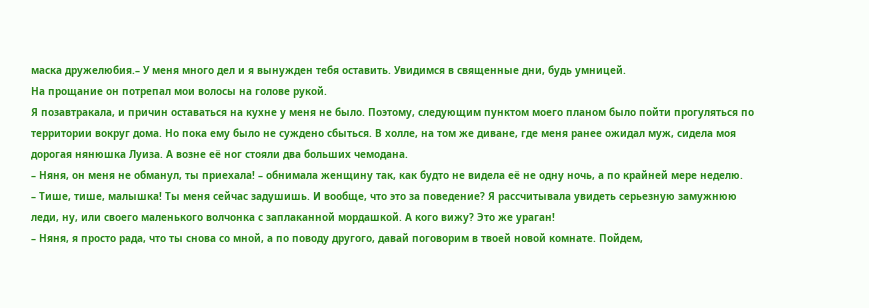маска дружелюбия.– У меня много дел и я вынужден тебя оставить. Увидимся в священные дни, будь умницей.
На прощание он потрепал мои волосы на голове рукой.
Я позавтракала, и причин оставаться на кухне у меня не было. Поэтому, следующим пунктом моего планом было пойти прогуляться по территории вокруг дома. Но пока ему было не суждено сбыться. В холле, на том же диване, где меня ранее ожидал муж, сидела моя дорогая нянюшка Луиза. А возне её ног стояли два больших чемодана.
– Няня, он меня не обманул, ты приехала! – обнимала женщину так, как будто не видела её не одну ночь, а по крайней мере неделю.
– Тише, тише, малышка! Ты меня сейчас задушишь. И вообще, что это за поведение? Я рассчитывала увидеть серьезную замужнюю леди, ну, или своего маленького волчонка с заплаканной мордашкой. А кого вижу? Это же ураган!
– Няня, я просто рада, что ты снова со мной, а по поводу другого, давай поговорим в твоей новой комнате. Пойдем,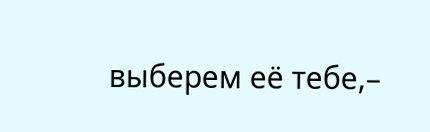выберем её тебе,–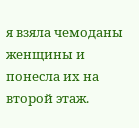я взяла чемоданы женщины и понесла их на второй этаж.